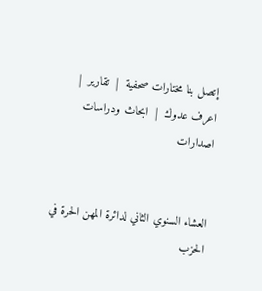إتصل بنا مختارات صحفية  |  تقارير  |  اعرف عدوك  |  ابحاث ودراسات   اصدارات


العشاء السنوي الثاني لدائرة المهن الحرة في الحزب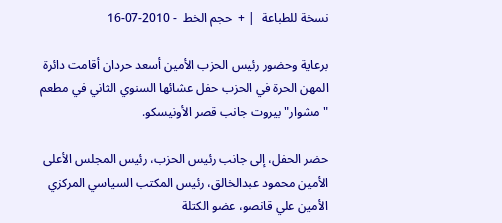نسخة للطباعة  | +  حجم الخط  - 2010-07-16

برعاية وحضور رئيس الحزب الأمين أسعد حردان أقامت دائرة المهن الحرة في الحزب حفل عشائها السنوي الثاني في مطعم "مشوار" بيروت جانب قصر الأونيسكو.

حضر الحفل، إلى جانب رئيس الحزب، رئيس المجلس الأعلى الأمين محمود عبدالخالق، رئيس المكتب السياسي المركزي الأمين علي قانصو، عضو الكتلة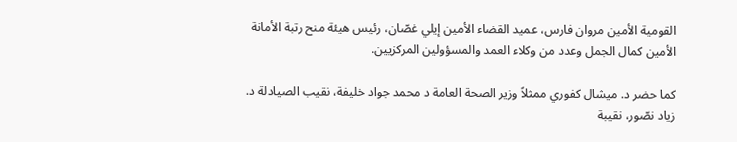القومية الأمين مروان فارس، عميد القضاء الأمين إيلي غصّان، رئيس هيئة منح رتبة الأمانة الأمين كمال الجمل وعدد من وكلاء العمد والمسؤولين المركزيين.

كما حضر د. ميشال كفوري ممثلاً وزير الصحة العامة د محمد جواد خليفة، نقيب الصيادلة د. زياد نصّور، نقيبة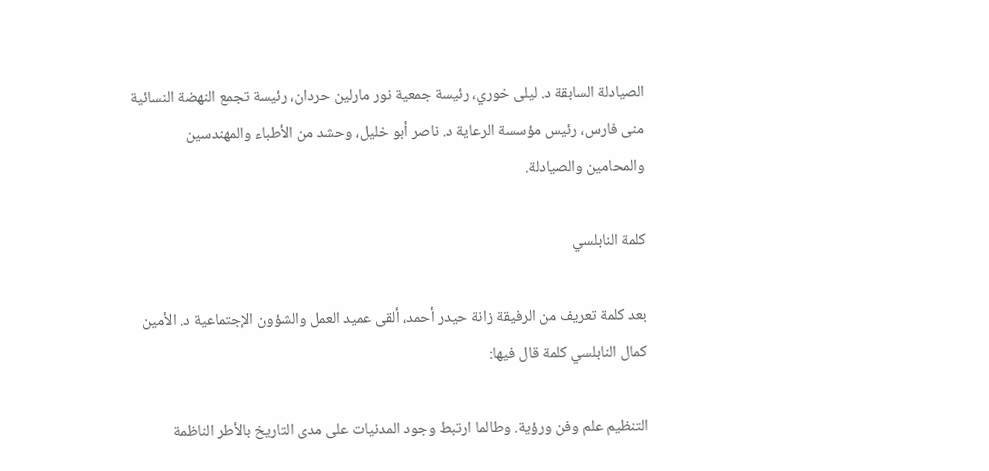الصيادلة السابقة د. ليلى خوري، رئيسة جمعية نور مارلين حردان، رئيسة تجمع النهضة النسائية منى فارس، رئيس مؤسسة الرعاية د. ناصر أبو خليل، وحشد من الأطباء والمهندسين والمحامين والصيادلة.

كلمة النابلسي

بعد كلمة تعريف من الرفيقة زانة حيدر أحمد، ألقى عميد العمل والشؤون الإجتماعية د. الأمين كمال النابلسي كلمة قال فيها:

التنظيم علم وفن ورؤية. وطالما ارتبط وجود المدنيات على مدى التاريخ بالأطر الناظمة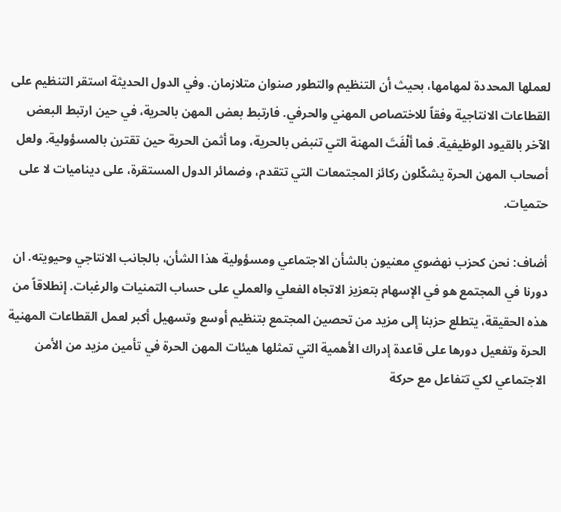لعملها المحددة لمهامها، بحيث أن التنظيم والتطور صنوان متلازمان. وفي الدول الحديثة استقر التنظيم على القطاعات الانتاجية وفقاً للاختصاص المهني والحرفي. فارتبط بعض المهن بالحرية، في حين ارتبط البعض الآخر بالقيود الوظيفية. فما ألْفَتَ المهنة التي تنبض بالحرية، وما أثمن الحرية حين تقترن بالمسؤولية. ولعل أصحاب المهن الحرة يشكّلون ركائز المجتمعات التي تتقدم، وضمائر الدول المستقرة، على ديناميات لا على حتميات.

أضاف: نحن كحزب نهضوي معنيون بالشأن الاجتماعي ومسؤولية هذا الشأن، بالجانب الانتاجي وحيويته. ان دورنا في المجتمع هو في الإسهام بتعزيز الاتجاه الفعلي والعملي على حساب التمنيات والرغبات. إنطلاقاً من هذه الحقيقة، يتطلع حزبنا إلى مزيد من تحصين المجتمع بتنظيم أوسع وتسهيل أكبر لعمل القطاعات المهنية الحرة وتفعيل دورها على قاعدة إدراك الأهمية التي تمثلها هيئات المهن الحرة في تأمين مزيد من الأمن الاجتماعي لكي تتفاعل مع حركة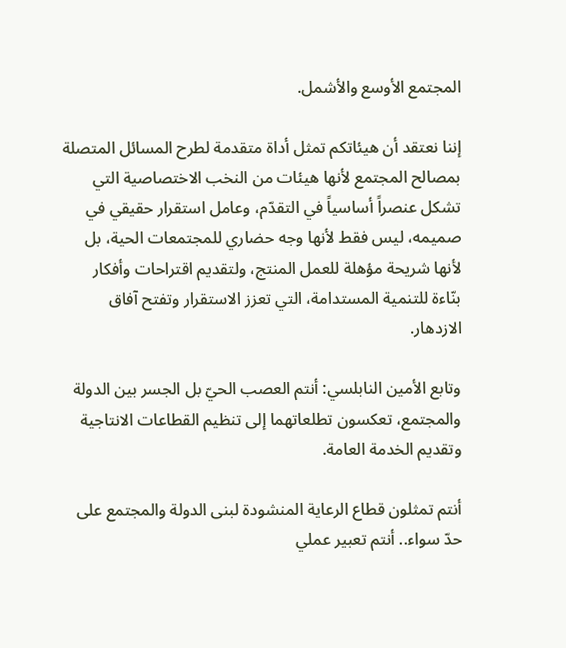المجتمع الأوسع والأشمل.

إننا نعتقد أن هيئاتكم تمثل أداة متقدمة لطرح المسائل المتصلة بمصالح المجتمع لأنها هيئات من النخب الاختصاصية التي تشكل عنصراً أساسياً في التقدّم، وعامل استقرار حقيقي في صميمه، ليس فقط لأنها وجه حضاري للمجتمعات الحية، بل لأنها شريحة مؤهلة للعمل المنتج، ولتقديم اقتراحات وأفكار بنّاءة للتنمية المستدامة، التي تعزز الاستقرار وتفتح آفاق الازدهار.

وتابع الأمين النابلسي: أنتم العصب الحيّ بل الجسر بين الدولة والمجتمع، تعكسون تطلعاتهما إلى تنظيم القطاعات الانتاجية وتقديم الخدمة العامة.

أنتم تمثلون قطاع الرعاية المنشودة لبنى الدولة والمجتمع على حدّ سواء.. أنتم تعبير عملي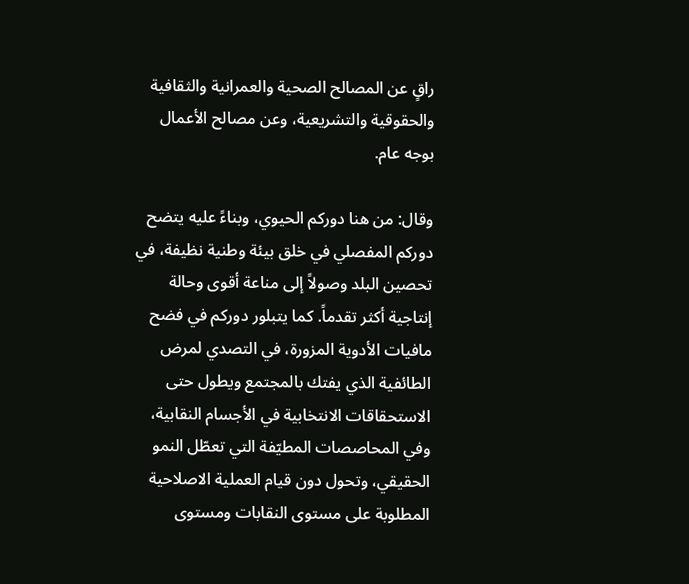راقٍ عن المصالح الصحية والعمرانية والثقافية والحقوقية والتشريعية، وعن مصالح الأعمال بوجه عام.

وقال: من هنا دوركم الحيوي، وبناءً عليه يتضح دوركم المفصلي في خلق بيئة وطنية نظيفة، في تحصين البلد وصولاً إلى مناعة أقوى وحالة إنتاجية أكثر تقدماً. كما يتبلور دوركم في فضح مافيات الأدوية المزورة، في التصدي لمرض الطائفية الذي يفتك بالمجتمع ويطول حتى الاستحقاقات الانتخابية في الأجسام النقابية، وفي المحاصصات المطيّفة التي تعطّل النمو الحقيقي، وتحول دون قيام العملية الاصلاحية المطلوبة على مستوى النقابات ومستوى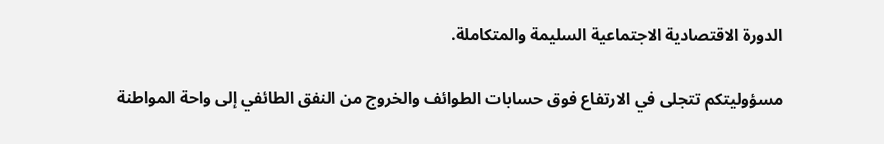الدورة الاقتصادية الاجتماعية السليمة والمتكاملة.

مسؤوليتكم تتجلى في الارتفاع فوق حسابات الطوائف والخروج من النفق الطائفي إلى واحة المواطنة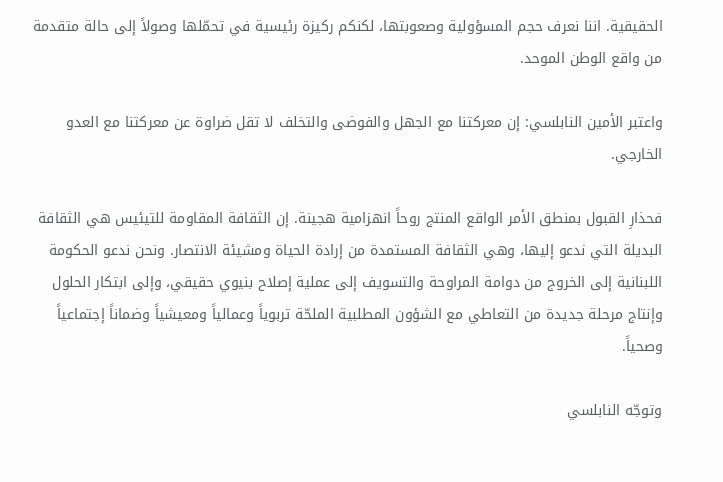الحقيقية. اننا نعرف حجم المسؤولية وصعوبتها، لكنكم ركيزة رئيسية في تحمّلها وصولاً إلى حالة متقدمة من واقع الوطن الموحد.

واعتبر الأمين النابلسي: إن معركتنا مع الجهل والفوضى والتخلف لا تقل ضراوة عن معركتنا مع العدو الخارجي.

فحذارِ القبول بمنطق الأمر الواقع المنتج روحاً انهزامية هجينة. إن الثقافة المقاومة للتيئيس هي الثقافة البديلة التي ندعو إليها، وهي الثقافة المستمدة من إرادة الحياة ومشيئة الانتصار. ونحن ندعو الحكومة اللبنانية إلى الخروج من دوامة المراوحة والتسويف إلى عملية إصلاح بنيوي حقيقي، وإلى ابتكار الحلول وإنتاج مرحلة جديدة من التعاطي مع الشؤون المطلبية الملحّة تربوياً وعمالياً ومعيشياً وضماناً إجتماعياً وصحياً.

وتوجّه النابلسي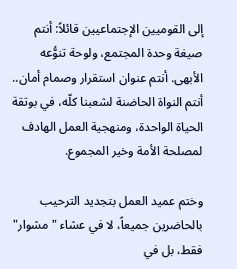إلى القوميين الإجتماعيين قائلاً: أنتم صيغة وحدة المجتمع، ولوحة تنوُّعه الأبهى. أنتم عنوان استقرار وصمام أمان.. أنتم النواة الحاضنة لشعبنا كلّه، في بوتقة الحياة الواحدة، ومنهجية العمل الهادف لمصلحة الأمة وخير المجموع.

وختم عميد العمل بتجديد الترحيب بالحاضرين جميعاً، لا في عشاء "مشوار" فقط، بل في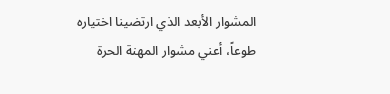المشوار الأبعد الذي ارتضينا اختياره طوعاً، أعني مشوار المهنة الحرة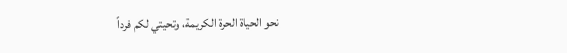نحو الحياة الحرة الكريمة، وتحيتي لكم فرداً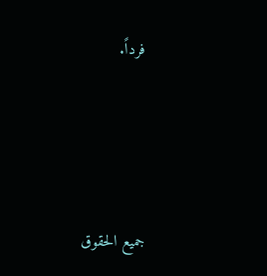فرداً.




جميع الحقوق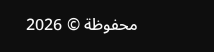محفوظة © 2026